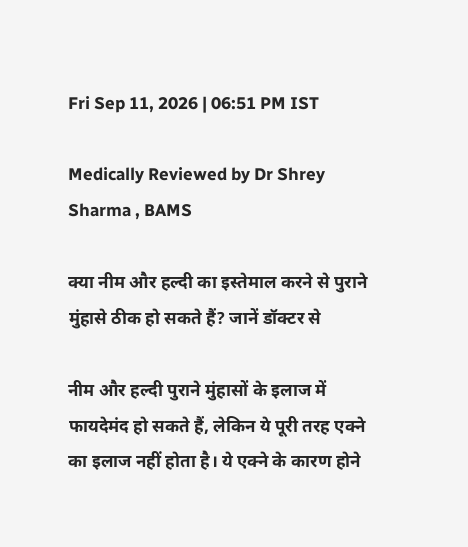Fri Sep 11, 2026 | 06:51 PM IST

Medically Reviewed by Dr Shrey Sharma , BAMS

क्या नीम और हल्दी का इस्तेमाल करने से पुराने मुंहासे ठीक हो सकते हैं? जानें डॉक्टर से

नीम और हल्दी पुराने मुंहासों के इलाज में फायदेमंद हो सकते हैं, लेकिन ये पूरी तरह एक्ने का इलाज नहीं होता है। ये एक्ने के कारण होने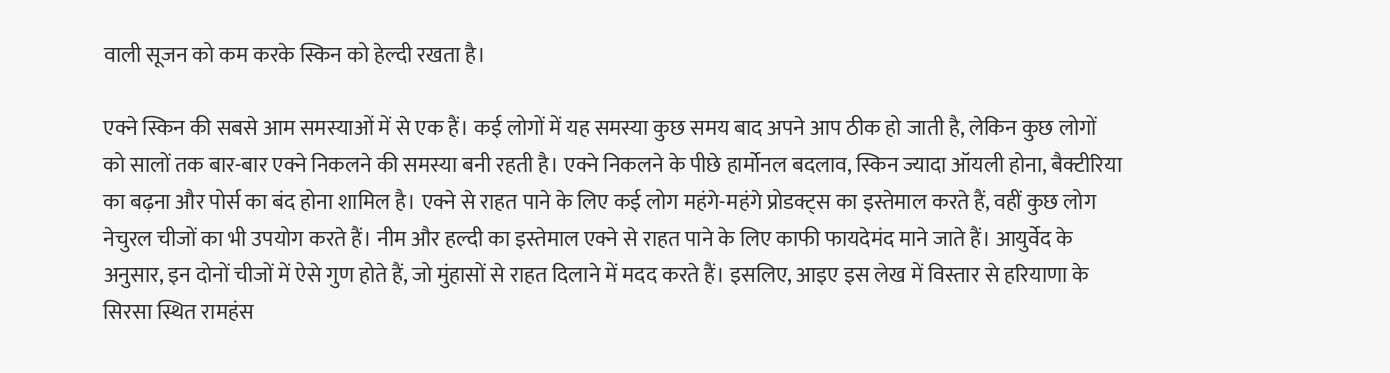वाली सूजन को कम करके स्किन को हेल्दी रखता है।

एक्ने स्किन की सबसे आम समस्याओं में से एक हैं। कई लोगों में यह समस्या कुछ समय बाद अपने आप ठीक हो जाती है, लेकिन कुछ लोगों को सालों तक बार-बार एक्ने निकलने की समस्या बनी रहती है। एक्ने निकलने के पीछे हार्मोनल बदलाव, स्किन ज्यादा ऑयली होना, बैक्टीरिया का बढ़ना और पोर्स का बंद होना शामिल है। एक्ने से राहत पाने के लिए कई लोग महंगे-महंगे प्रोडक्ट्स का इस्तेमाल करते हैं, वहीं कुछ लोग नेचुरल चीजों का भी उपयोग करते हैं। नीम और हल्दी का इस्तेमाल एक्ने से राहत पाने के लिए काफी फायदेमंद माने जाते हैं। आयुर्वेद के अनुसार, इन दोनों चीजों में ऐसे गुण होते हैं, जो मुंहासों से राहत दिलाने में मदद करते हैं। इसलिए, आइए इस लेख में विस्तार से हरियाणा के सिरसा स्थित रामहंस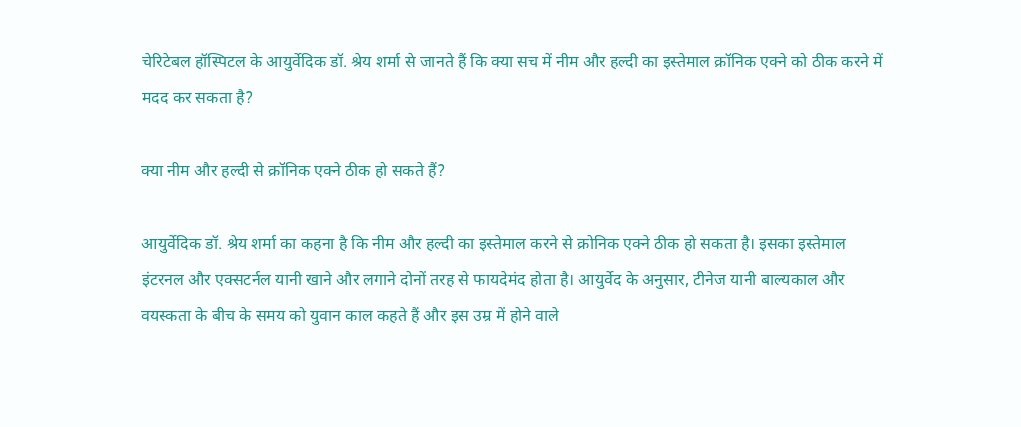चेरिटेबल हॉस्पिटल के आयुर्वेदिक डॉ. श्रेय शर्मा से जानते हैं कि क्या सच में नीम और हल्दी का इस्तेमाल क्रॉनिक एक्ने को ठीक करने में मदद कर सकता है?

क्या नीम और हल्दी से क्रॉनिक एक्ने ठीक हो सकते हैं?

आयुर्वेदिक डॉ. श्रेय शर्मा का कहना है कि नीम और हल्दी का इस्तेमाल करने से क्रोनिक एक्ने ठीक हो सकता है। इसका इस्तेमाल इंटरनल और एक्सटर्नल यानी खाने और लगाने दोनों तरह से फायदेमंद होता है। आयुर्वेद के अनुसार, टीनेज यानी बाल्यकाल और वयस्कता के बीच के समय को युवान काल कहते हैं और इस उम्र में होने वाले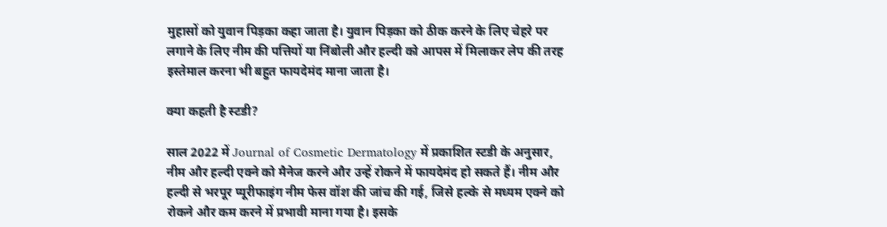मुहासों को युवान पिड़का कहा जाता है। युवान पिड़का को ठीक करने के लिए चेहरे पर लगाने के लिए नीम की पत्तियों या निंबोली और हल्दी को आपस में मिलाकर लेप की तरह इस्तेमाल करना भी बहुत फायदेमंद माना जाता है।

क्या कहती है स्टडी?

साल 2022 में Journal of Cosmetic Dermatology में प्रकाशित स्टडी के अनुसार, नीम और हल्दी एक्ने को मैनेज करने और उन्हें रोकने में फायदेमंद हो सकते हैं। नीम और हल्दी से भरपूर प्यूरीफाइंग नीम फेस वॉश की जांच की गई, जिसे हल्के से मध्यम एक्ने को रोकने और कम करने में प्रभावी माना गया है। इसके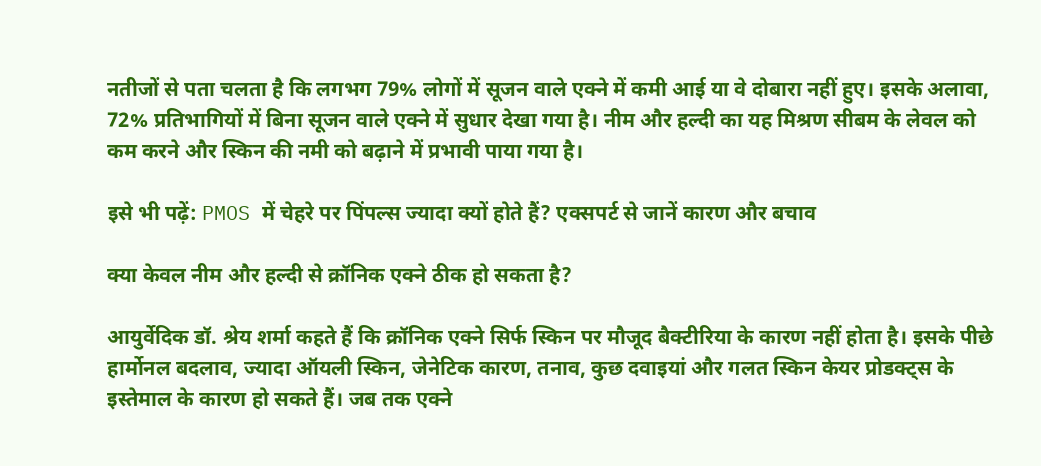नतीजों से पता चलता है कि लगभग 79% लोगों में सूजन वाले एक्ने में कमी आई या वे दोबारा नहीं हुए। इसके अलावा, 72% प्रतिभागियों में बिना सूजन वाले एक्ने में सुधार देखा गया है। नीम और हल्दी का यह मिश्रण सीबम के लेवल को कम करने और स्किन की नमी को बढ़ाने में प्रभावी पाया गया है।

इसे भी पढ़ें: PMOS में चेहरे पर पिंपल्स ज्यादा क्यों होते हैं? एक्सपर्ट से जानें कारण और बचाव

क्या केवल नीम और हल्दी से क्रॉनिक एक्ने ठीक हो सकता है?

आयुर्वेदिक डॉ. श्रेय शर्मा कहते हैं कि क्रॉनिक एक्ने सिर्फ स्किन पर मौजूद बैक्टीरिया के कारण नहीं होता है। इसके पीछे हार्मोनल बदलाव, ज्यादा ऑयली स्किन, जेनेटिक कारण, तनाव, कुछ दवाइयां और गलत स्किन केयर प्रोडक्ट्स के इस्तेमाल के कारण हो सकते हैं। जब तक एक्ने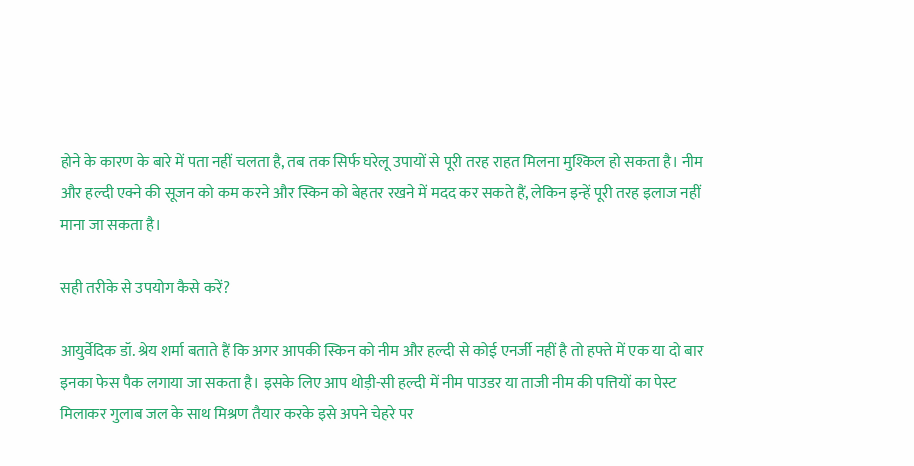होने के कारण के बारे में पता नहीं चलता है, तब तक सिर्फ घरेलू उपायों से पूरी तरह राहत मिलना मुश्किल हो सकता है। नीम और हल्दी एक्ने की सूजन को कम करने और स्किन को बेहतर रखने में मदद कर सकते हैं, लेकिन इन्हें पूरी तरह इलाज नहीं माना जा सकता है।

सही तरीके से उपयोग कैसे करें?

आयुर्वेदिक डॉ. श्रेय शर्मा बताते हैं कि अगर आपकी स्किन को नीम और हल्दी से कोई एनर्जी नहीं है तो हफ्ते में एक या दो बार इनका फेस पैक लगाया जा सकता है। इसके लिए आप थोड़ी-सी हल्दी में नीम पाउडर या ताजी नीम की पत्तियों का पेस्ट मिलाकर गुलाब जल के साथ मिश्रण तैयार करके इसे अपने चेहरे पर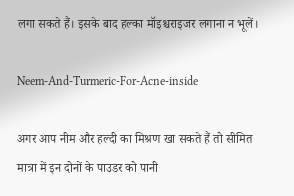लगा सकते हैं। इसके बाद हल्का मॉइश्चराइजर लगाना न भूलें।

Neem-And-Turmeric-For-Acne-inside

अगर आप नीम और हल्दी का मिश्रण खा सकते हैं तो सीमित मात्रा में इन दोनों के पाउडर को पानी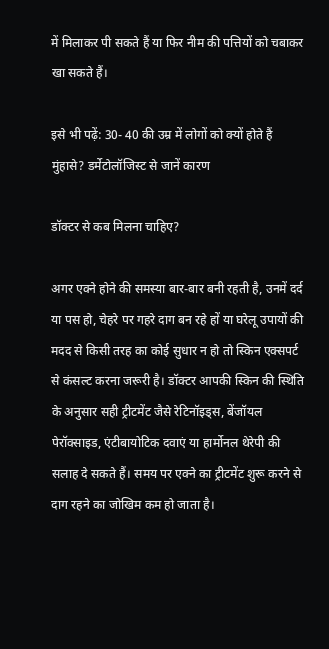में मिलाकर पी सकते हैं या फिर नीम की पत्तियों को चबाकर खा सकते हैं।

इसे भी पढ़ें: 30- 40 की उम्र में लोगों को क्यों होते हैं मुंहासे? डर्मेटोलॉजिस्ट से जानें कारण

डॉक्टर से कब मिलना चाहिए?

अगर एक्ने होने की समस्या बार-बार बनी रहती है, उनमें दर्द या पस हो, चेहरे पर गहरे दाग बन रहे हों या घरेलू उपायों की मदद से किसी तरह का कोई सुधार न हो तो स्किन एक्सपर्ट से कंसल्ट करना जरूरी है। डॉक्टर आपकी स्किन की स्थिति के अनुसार सही ट्रीटमेंट जैसे रेटिनॉइड्स, बेंजॉयल पेरॉक्साइड, एंटीबायोटिक दवाएं या हार्मोनल थेरेपी की सलाह दे सकते हैं। समय पर एक्ने का ट्रीटमेंट शुरू करने से दाग रहने का जोखिम कम हो जाता है।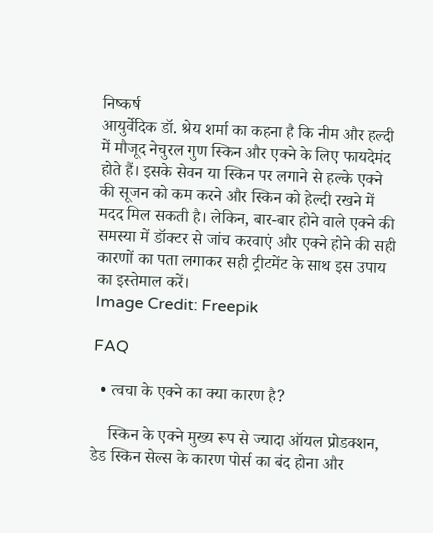निष्कर्ष
आयुर्वेदिक डॉ. श्रेय शर्मा का कहना है कि नीम और हल्दी में मौजूद नेचुरल गुण स्किन और एक्ने के लिए फायदेमंद होते हैं। इसके सेवन या स्किन पर लगाने से हल्के एक्ने की सूजन को कम करने और स्किन को हेल्दी रखने में मदद मिल सकती है। लेकिन, बार-बार होने वाले एक्ने की समस्या में डॉक्टर से जांच करवाएं और एक्ने होने की सही कारणों का पता लगाकर सही ट्रीटमेंट के साथ इस उपाय का इस्तेमाल करें।
Image Credit: Freepik

FAQ

  • त्वचा के एक्ने का क्या कारण है?

    स्किन के एक्ने मुख्य रूप से ज्यादा ऑयल प्रोडक्शन, डेड स्किन सेल्स के कारण पोर्स का बंद होना और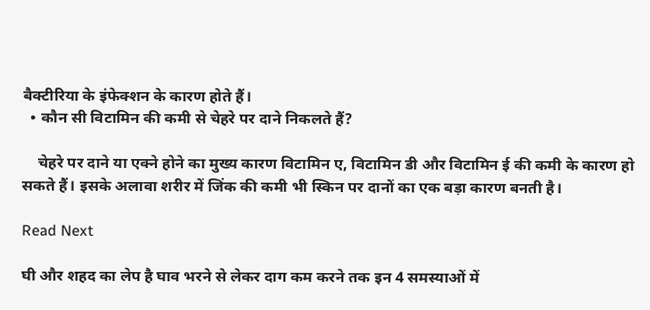बैक्टीरिया के इंफेक्शन के कारण होते हैं।
  • कौन सी विटामिन की कमी से चेहरे पर दाने निकलते हैं?

    चेहरे पर दाने या एक्ने होने का मुख्य कारण विटामिन ए, विटामिन डी और विटामिन ई की कमी के कारण हो सकते हैं। इसके अलावा शरीर में जिंक की कमी भी स्किन पर दानों का एक बड़ा कारण बनती है।

Read Next

घी और शहद का लेप है घाव भरने से लेकर दाग कम करने तक इन 4 समस्याओं में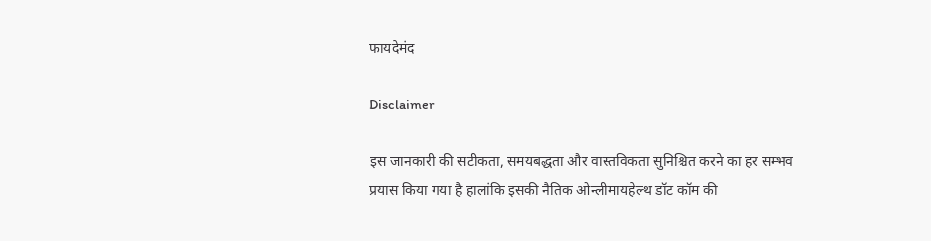फायदेमंद

Disclaimer

इस जानकारी की सटीकता, समयबद्धता और वास्तविकता सुनिश्चित करने का हर सम्भव प्रयास किया गया है हालांकि इसकी नैतिक ओन्लीमायहेल्थ डॉट कॉम की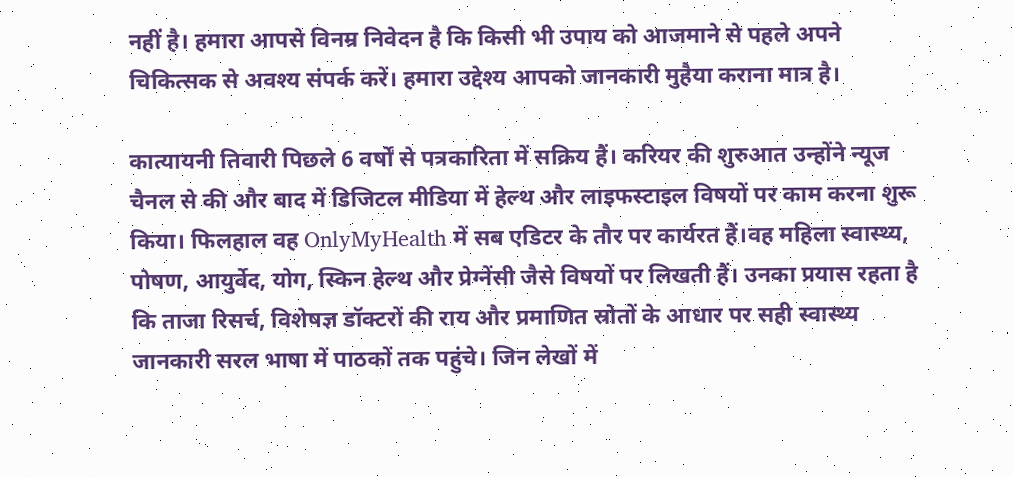नहीं है। हमारा आपसे विनम्र निवेदन है कि किसी भी उपाय को आजमाने से पहले अपने चिकित्सक से अवश्य संपर्क करें। हमारा उद्देश्य आपको जानकारी मुहैया कराना मात्र है।

कात्यायनी तिवारी पिछले 6 वर्षों से पत्रकारिता में सक्रिय हैं। करियर की शुरुआत उन्होंने न्यूज चैनल से की और बाद में डिजिटल मीडिया में हेल्थ और लाइफस्टाइल विषयों पर काम करना शुरू किया। फिलहाल वह OnlyMyHealth में सब एडिटर के तौर पर कार्यरत हैं।वह महिला स्वास्थ्य, पोषण, आयुर्वेद, योग, स्किन हेल्थ और प्रेग्नेंसी जैसे विषयों पर लिखती हैं। उनका प्रयास रहता है कि ताजा रिसर्च, विशेषज्ञ डॉक्टरों की राय और प्रमाणित स्रोतों के आधार पर सही स्वास्थ्य जानकारी सरल भाषा में पाठकों तक पहुंचे। जिन लेखों में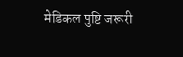मेडिकल पुष्टि जरूरी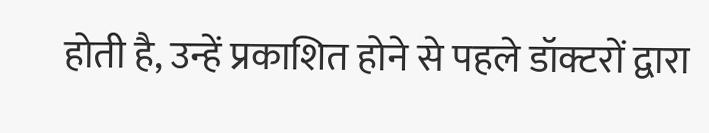होती है, उन्हें प्रकाशित होने से पहले डॉक्टरों द्वारा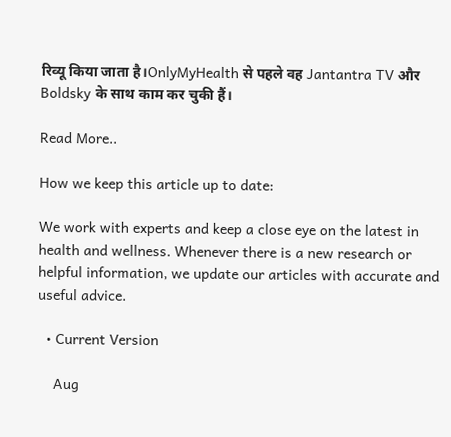रिव्यू किया जाता है।OnlyMyHealth से पहले वह Jantantra TV और Boldsky के साथ काम कर चुकी हैं।

Read More..

How we keep this article up to date:

We work with experts and keep a close eye on the latest in health and wellness. Whenever there is a new research or helpful information, we update our articles with accurate and useful advice.

  • Current Version

    Aug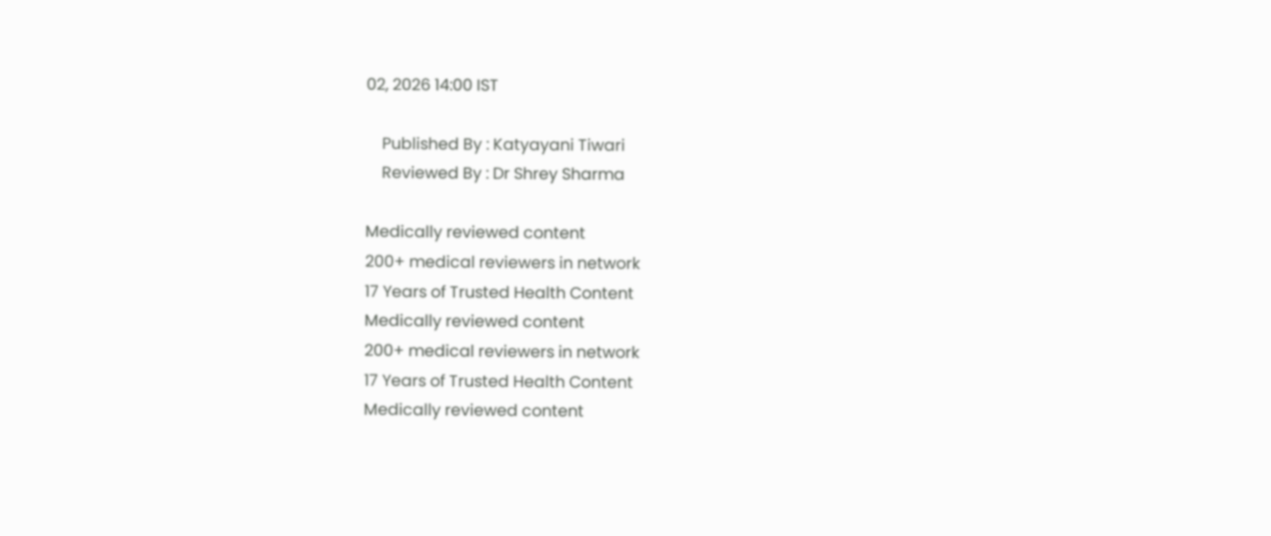02, 2026 14:00 IST

    Published By : Katyayani Tiwari
    Reviewed By : Dr Shrey Sharma

Medically reviewed content
200+ medical reviewers in network
17 Years of Trusted Health Content
Medically reviewed content
200+ medical reviewers in network
17 Years of Trusted Health Content
Medically reviewed content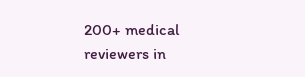200+ medical reviewers in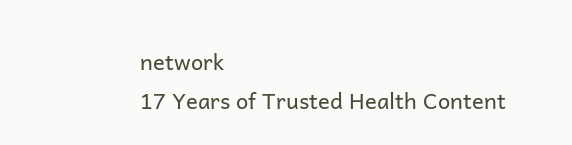network
17 Years of Trusted Health Content